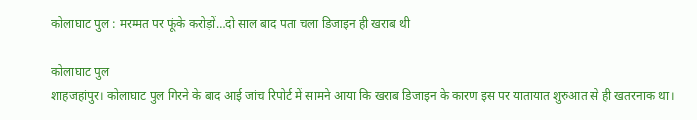कोलाघाट पुल : मरम्मत पर फूंके करोड़ों…दो साल बाद पता चला डिजाइन ही खराब थी

कोलाघाट पुल
शाहजहांपुर। कोलाघाट पुल गिरने के बाद आई जांच रिपोर्ट में सामने आया कि खराब डिजाइन के कारण इस पर यातायात शुरुआत से ही खतरनाक था।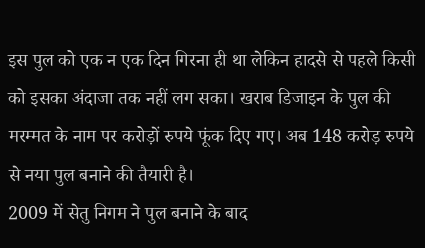इस पुल को एक न एक दिन गिरना ही था लेकिन हादसे से पहले किसी को इसका अंदाजा तक नहीं लग सका। खराब डिजाइन के पुल की मरम्मत के नाम पर करोड़ों रुपये फूंक दिए गए। अब 148 करोड़ रुपये से नया पुल बनाने की तैयारी है।
2009 में सेतु निगम ने पुल बनाने के बाद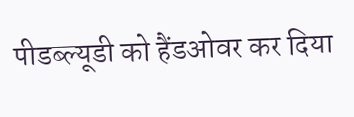पीडब्ल्यूडी को हैंडओवर कर दिया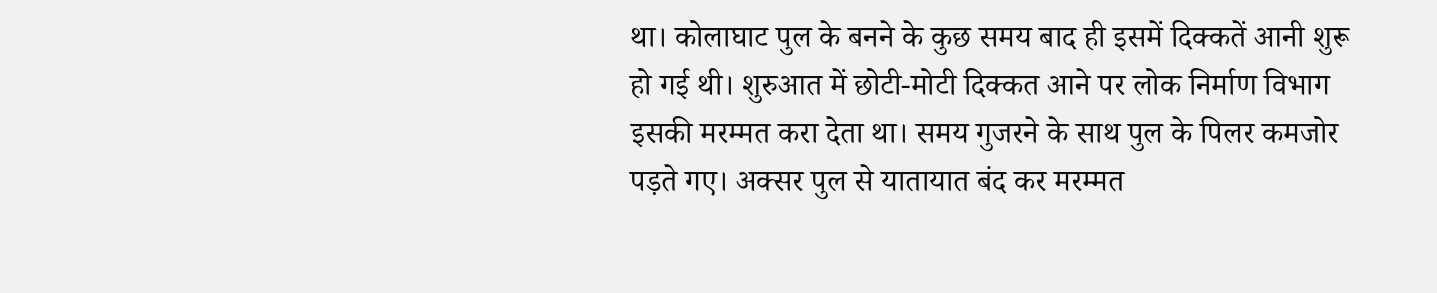था। कोलाघाट पुल के बनने के कुछ समय बाद ही इसमें दिक्कतें आनी शुरू हो गई थी। शुरुआत में छोटी-मोटी दिक्कत आने पर लोक निर्माण विभाग इसकी मरम्मत करा देता था। समय गुजरने के साथ पुल के पिलर कमजोर पड़ते गए। अक्सर पुल से यातायात बंद कर मरम्मत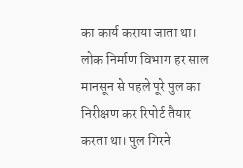का कार्य कराया जाता था। लोक निर्माण विभाग हर साल मानसून से पहले पूरे पुल का निरीक्षण कर रिपोर्ट तैयार करता था। पुल गिरने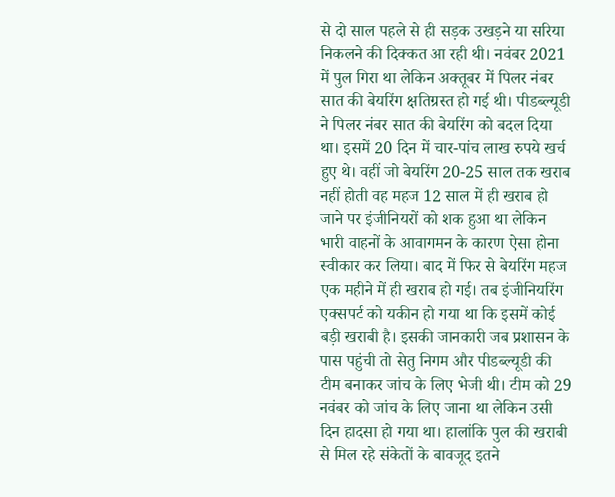से दो साल पहले से ही सड़क उखड़ने या सरिया निकलने की दिक्कत आ रही थी। नवंबर 2021 में पुल गिरा था लेकिन अक्तूबर में पिलर नंबर सात की बेयरिंग क्षतिग्रस्त हो गई थी। पीडब्ल्यूडी ने पिलर नंबर सात की बेयरिंग को बदल दिया था। इसमें 20 दिन में चार-पांच लाख रुपये खर्च हुए थे। वहीं जो बेयरिंग 20-25 साल तक खराब नहीं होती वह महज 12 साल में ही खराब हो जाने पर इंजीनियरों को शक हुआ था लेकिन भारी वाहनों के आवागमन के कारण ऐसा होना स्वीकार कर लिया। बाद में फिर से बेयरिंग महज एक महीने में ही खराब हो गई। तब इंजीनियरिंग एक्सपर्ट को यकीन हो गया था कि इसमें कोई बड़ी खराबी है। इसकी जानकारी जब प्रशासन के पास पहुंची तो सेतु निगम और पीडब्ल्यूडी की टीम बनाकर जांच के लिए भेजी थी। टीम को 29 नवंबर को जांच के लिए जाना था लेकिन उसी दिन हादसा हो गया था। हालांकि पुल की खराबी से मिल रहे संकेतों के बावजूद इतने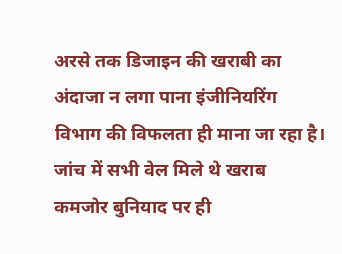अरसे तक डिजाइन की खराबी का अंदाजा न लगा पाना इंजीनियरिंग विभाग की विफलता ही माना जा रहा है।
जांच में सभी वेल मिले थे खराब
कमजोर बुनियाद पर ही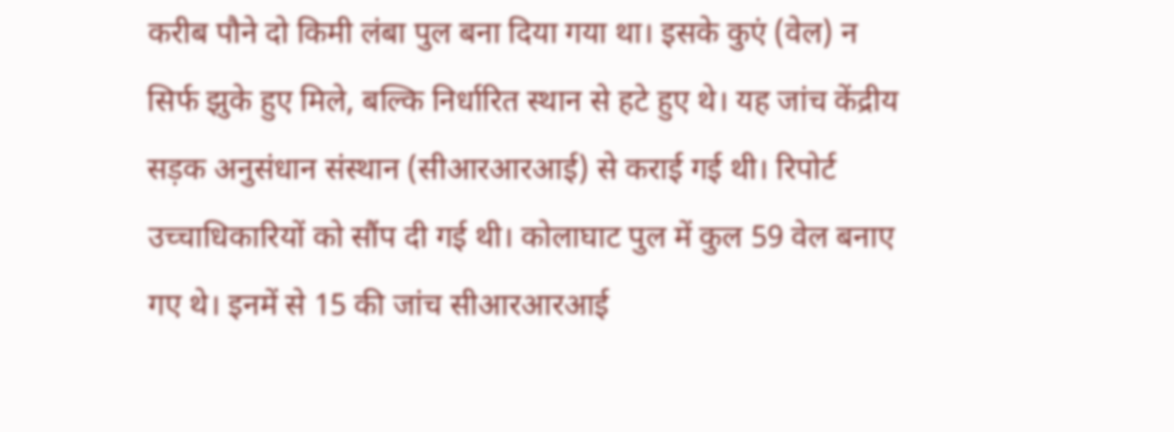करीब पौने दो किमी लंबा पुल बना दिया गया था। इसके कुएं (वेल) न सिर्फ झुके हुए मिले, बल्कि निर्धारित स्थान से हटे हुए थे। यह जांच केंद्रीय सड़क अनुसंधान संस्थान (सीआरआरआई) से कराई गई थी। रिपोर्ट उच्चाधिकारियों को सौंप दी गई थी। कोलाघाट पुल में कुल 59 वेल बनाए गए थे। इनमें से 15 की जांच सीआरआरआई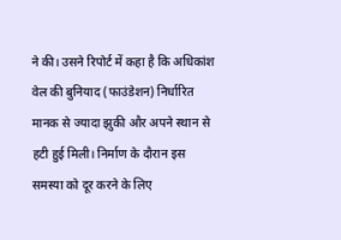ने की। उसने रिपोर्ट में कहा है कि अधिकांश वेल की बुनियाद (फाउंडेशन) निर्धारित मानक से ज्यादा झुकी और अपने स्थान से हटी हुई मिली। निर्माण के दौरान इस समस्या को दूर करने के लिए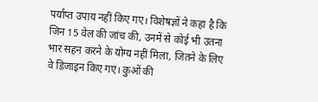पर्याप्त उपाय नहीं किए गए। विशेषज्ञों ने कहा है कि जिन 15 वेल की जांच की, उनमें से कोई भी उतना भार सहन करने के योग्य नहीं मिला, जितने के लिए वे डिजाइन किए गए। कुओं की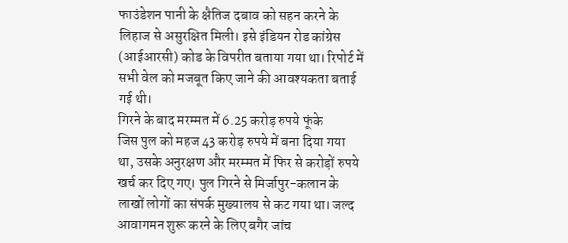फाउंडेशन पानी के क्षैतिज दबाव को सहन करने के लिहाज से असुरक्षित मिली। इसे इंडियन रोड कांग्रेस (आईआरसी) कोड के विपरीत बताया गया था। रिपोर्ट में सभी वेल को मजबूत किए जाने की आवश्यकता बताई गई थी।
गिरने के बाद मरम्मत में 6.25 करोड़ रुपये फूंके
जिस पुल को महज 43 करोड़ रुपये में बना दिया गया था, उसके अनुरक्षण और मरम्मत में फिर से करोड़ों रुपये खर्च कर दिए गए। पुल गिरने से मिर्जापुर-कलान के लाखों लोगों का संपर्क मुख्यालय से कट गया था। जल्द आवागमन शुरू करने के लिए बगैर जांच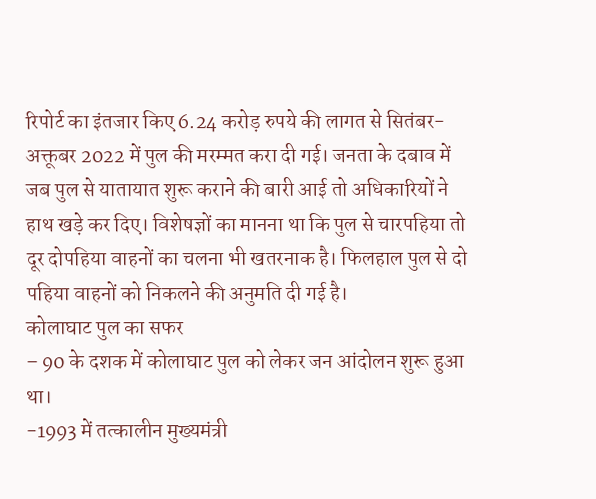रिपोर्ट का इंतजार किए 6.24 करोड़ रुपये की लागत से सितंबर-अक्तूबर 2022 में पुल की मरम्मत करा दी गई। जनता के दबाव में जब पुल से यातायात शुरू कराने की बारी आई तो अधिकारियों ने हाथ खड़े कर दिए। विशेषज्ञों का मानना था कि पुल से चारपहिया तो दूर दोपहिया वाहनों का चलना भी खतरनाक है। फिलहाल पुल से दो पहिया वाहनों को निकलने की अनुमति दी गई है।
कोलाघाट पुल का सफर
– 90 के दशक में कोलाघाट पुल को लेकर जन आंदोलन शुरू हुआ था।
-1993 में तत्कालीन मुख्यमंत्री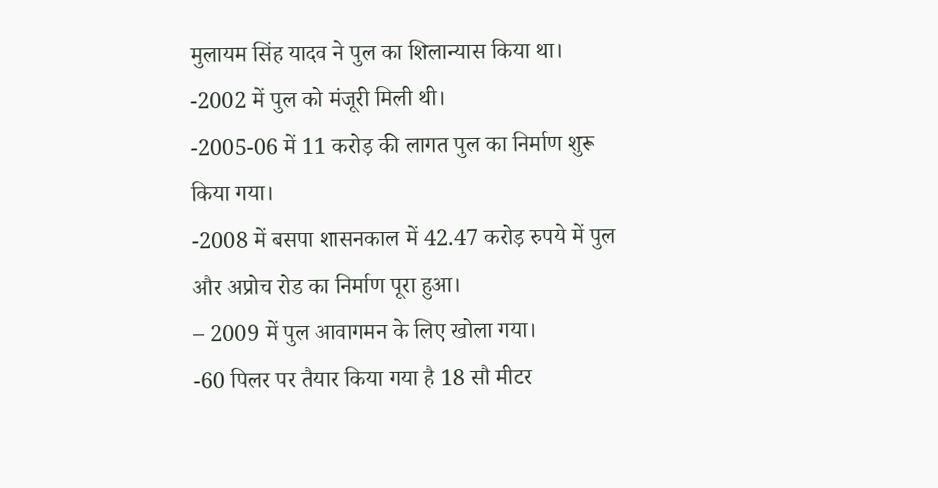मुलायम सिंह यादव ने पुल का शिलान्यास किया था।
-2002 में पुल को मंजूरी मिली थी।
-2005-06 में 11 करोड़ की लागत पुल का निर्माण शुरू किया गया।
-2008 में बसपा शासनकाल में 42.47 करोड़ रुपये में पुल और अप्रोच रोड का निर्माण पूरा हुआ।
– 2009 में पुल आवागमन के लिए खोला गया।
-60 पिलर पर तैयार किया गया है 18 सौ मीटर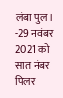लंबा पुल।
-29 नवंबर 2021 को सात नंबर पिलर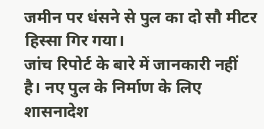जमीन पर धंसने से पुल का दो सौ मीटर हिस्सा गिर गया।
जांच रिपोर्ट के बारे में जानकारी नहीं है। नए पुल के निर्माण के लिए शासनादेश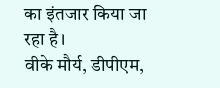का इंतजार किया जा रहा है।
वीके मौर्य, डीपीएम,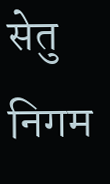सेतु निगम